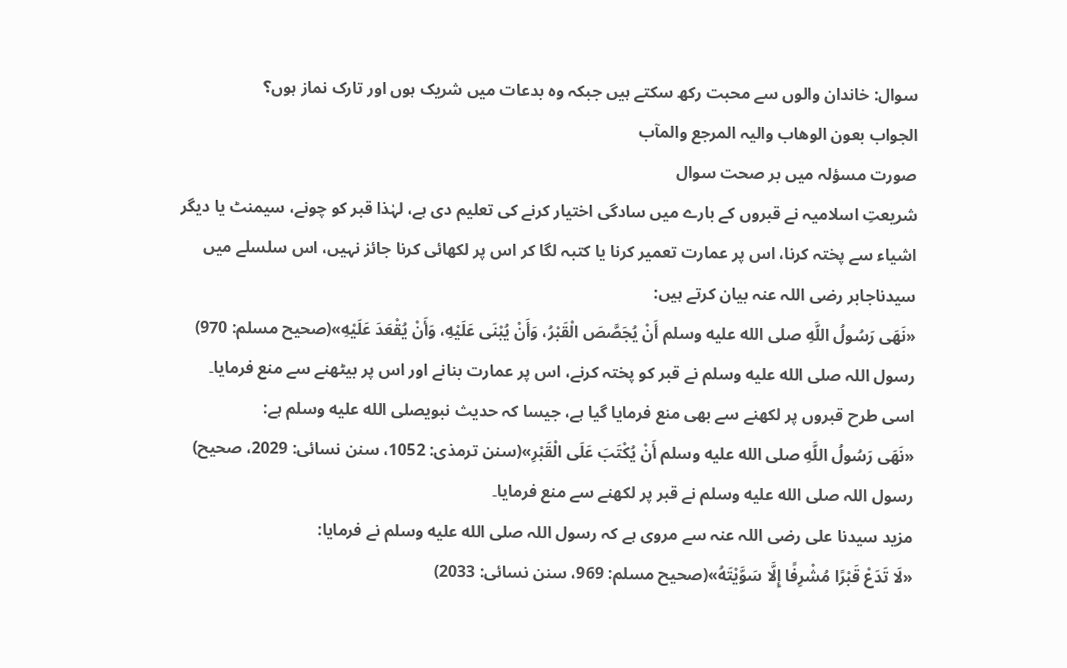سوال: خاندان والوں سے محبت رکھ سکتے ہیں جبکہ وہ بدعات میں شریک ہوں اور تارک نماز ہوں؟
الجواب بعون الوھاب والیہ المرجع والمآب
صورت مسؤلہ میں بر صحت سوال
شریعتِ اسلامیہ نے قبروں کے بارے میں سادگی اختیار کرنے کی تعلیم دی ہے، لہٰذا قبر کو چونے، سیمنٹ یا دیگر اشیاء سے پختہ کرنا، اس پر عمارت تعمیر کرنا یا کتبہ لگا کر اس پر لکھائی کرنا جائز نہیں، اس سلسلے میں سیدناجابر رضی اللہ عنہ بیان کرتے ہیں:
«نَهَى رَسُولُ اللَّهِ صلى الله عليه وسلم أَنْ يُجَصَّصَ الْقَبْرُ، وَأَنْ يُبْنَى عَلَيْهِ، وَأَنْ يُقْعَدَ عَلَيْهِ»(صحیح مسلم: 970)
رسول اللہ صلى الله عليه وسلم نے قبر کو پختہ کرنے، اس پر عمارت بنانے اور اس پر بیٹھنے سے منع فرمایا۔
اسی طرح قبروں پر لکھنے سے بھی منع فرمایا گیا ہے، جیسا کہ حدیث نبویصلى الله عليه وسلم ہے:
«نَهَى رَسُولُ اللَّهِ صلى الله عليه وسلم أَنْ يُكْتَبَ عَلَى الْقَبْرِ»(سنن ترمذی: 1052، سنن نسائی: 2029، صحیح)
رسول اللہ صلى الله عليه وسلم نے قبر پر لکھنے سے منع فرمایا۔
مزید سیدنا علی رضی اللہ عنہ سے مروی ہے کہ رسول اللہ صلى الله عليه وسلم نے فرمایا:
«لَا تَدَعْ قَبْرًا مُشْرِفًا إِلَّا سَوَّيْتَهُ»(صحیح مسلم: 969، سنن نسائی: 2033)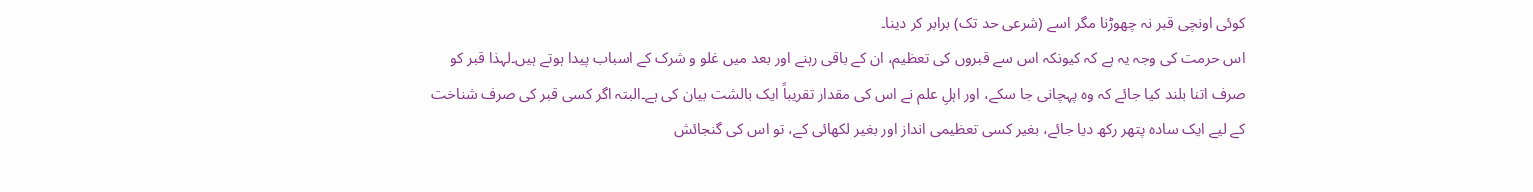کوئی اونچی قبر نہ چھوڑنا مگر اسے (شرعی حد تک) برابر کر دینا۔
اس حرمت کی وجہ یہ ہے کہ کیونکہ اس سے قبروں کی تعظیم، ان کے باقی رہنے اور بعد میں غلو و شرک کے اسباب پیدا ہوتے ہیں۔لہذا قبر کو صرف اتنا بلند کیا جائے کہ وہ پہچانی جا سکے، اور اہلِ علم نے اس کی مقدار تقریباً ایک بالشت بیان کی ہے۔البتہ اگر کسی قبر کی صرف شناخت کے لیے ایک سادہ پتھر رکھ دیا جائے، بغیر کسی تعظیمی انداز اور بغیر لکھائی کے، تو اس کی گنجائش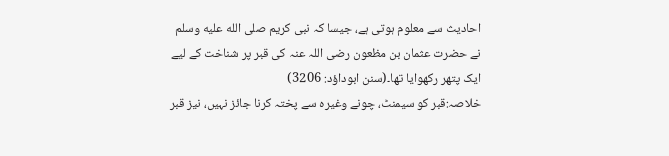احادیث سے معلوم ہوتی ہے، جیسا کہ نبی کریم صلى الله عليه وسلم نے حضرت عثمان بن مظعون رضی اللہ عنہ کی قبر پر شناخت کے لیے ایک پتھر رکھوایا تھا۔(سنن ابوداؤد: 3206)
خلاصہ:قبر کو سیمنٹ، چونے وغیرہ سے پختہ کرنا جائز نہیں، نیز قبر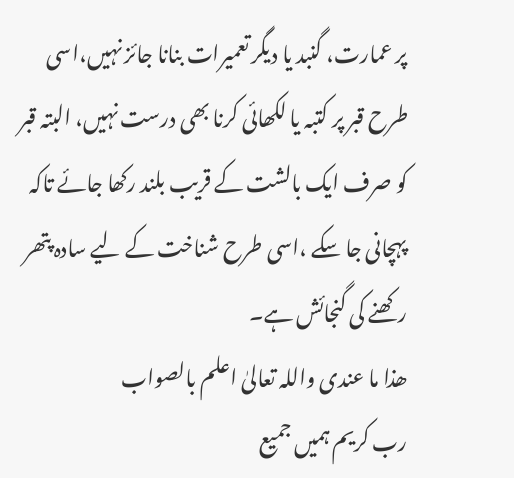پر عمارت، گنبد یا دیگر تعمیرات بنانا جائز نہیں،اسی طرح قبر پر کتبہ یا لکھائی کرنا بھی درست نہیں، البتہ قبر کو صرف ایک بالشت کے قریب بلند رکھا جائے تاکہ پہچانی جا سکے ،اسی طرح شناخت کے لیے سادہ پتھر رکھنے کی گنجائش ہے۔
ھذا ما عندی واللہ تعالیٰ اعلم بالصواب
رب کریم ہمیں جمیع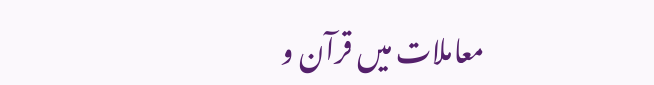معاملات میں قرآن و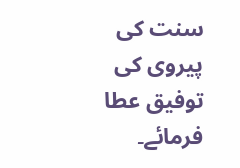سنت کی پیروی کی توفیق عطا فرمائے۔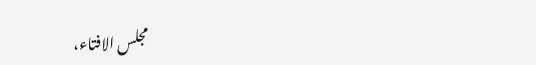مجلس الافتاء،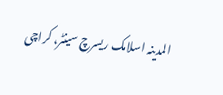المدینہ اسلامک ریسرچ سینٹر، کراچی